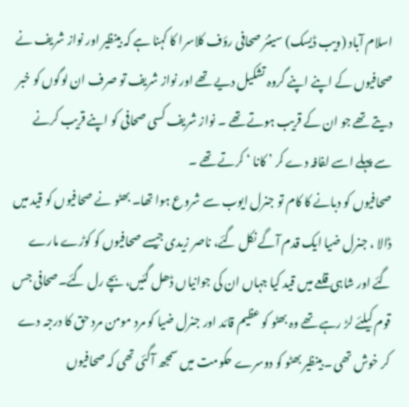اسلام آباد (ویب ڈیسک) سینئر صحافی رؤف کلاسرا کا کہنا ہے کہ بینظیر اور نواز شریف نے صحافیوں کے اپنے اپنے گروہ تشکیل دیے تھے اور نواز شریف تو صرف ان لوگوں کو خبر دیتے تھے جو ان کے قریب ہوتے تھے ۔ نواز شریف کسی صحافی کو اپنے قریب کرنے سے پہلے اسے لفافہ دے کر ’ کانا ‘ کرتے تھے ۔
صحافیوں کو دبانے کا کام تو جنرل ایوب سے شروع ہوا تھا۔ بھٹو نے صحافیوں کو قید میں ڈالا ، جنرل ضیا ایک قدم آگے نکل گئے، ناصر زیدی جیسے صحافیوں کو کوڑے مارے گئے اور شاہی قلعے میں قید کیا جہاں ان کی جوانیاں ڈھل گئیں، بچے رل گئے۔صحافی جس قوم کیلئے لڑ رہے تھے وہ بھٹو کو عظیم قائد اور جنرل ضیا کو مرد مومن مرد حق کا درجہ دے کر خوش تھی ۔بینظیر بھٹو کو دوسرے حکومت میں سمجھ آگئی تھی کہ صحافیوں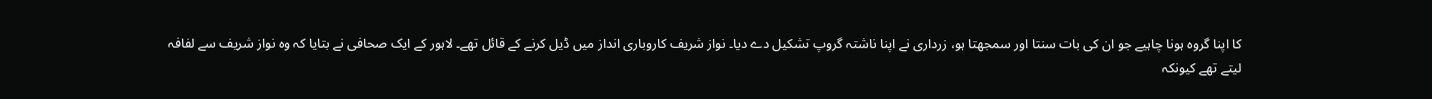کا اپنا گروہ ہونا چاہیے جو ان کی بات سنتا اور سمجھتا ہو، زرداری نے اپنا ناشتہ گروپ تشکیل دے دیا۔ نواز شریف کاروباری انداز میں ڈیل کرنے کے قائل تھے۔ لاہور کے ایک صحافی نے بتایا کہ وہ نواز شریف سے لفافہ لیتے تھے کیونکہ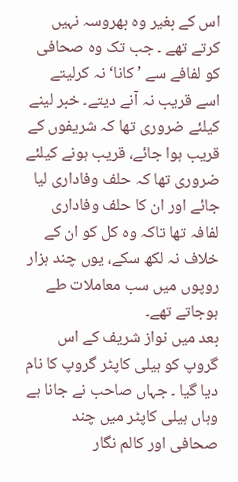اس کے بغیر وہ بھروسہ نہیں کرتے تھے ۔ جب تک وہ صحافی کو لفافے سے ’ کانا‘ نہ کرلیتے اسے قریب نہ آنے دیتے۔ خبر لینے کیلئے ضروری تھا کہ شریفوں کے قریب ہوا جائے، قریب ہونے کیلئے ضروری تھا کہ حلف وفاداری لیا جائے اور ان کا حلف وفاداری لفافہ تھا تاکہ وہ کل کو ان کے خلاف نہ لکھ سکے، یوں چند ہزار روپوں میں سب معاملات طے ہوجاتے تھے۔
بعد میں نواز شریف کے اس گروپ کو ہیلی کاپٹر گروپ کا نام دیا گیا ۔ جہاں صاحب نے جانا ہے وہاں ہیلی کاپٹر میں چند صحافی اور کالم نگار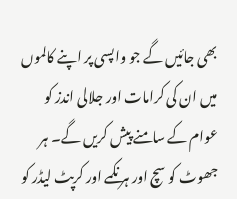بھی جائیں گے جو واپسی پر اپنے کالموں میں ان کی کرامات اور جلالی اندز کو عوام کے سامنے پیش کریں گے۔ ہر جھوٹ کو سچ اور ہر نکمے اور کرپٹ لیڈر کو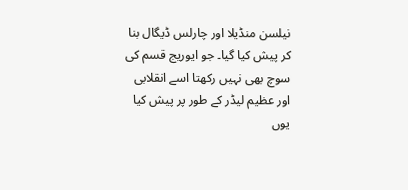نیلسن منڈیلا اور چارلس ڈیگال بنا کر پیش کیا گیا۔ جو ایوریج قسم کی سوچ بھی نہیں رکھتا اسے انقلابی اور عظیم لیڈر کے طور پر پیش کیا یوں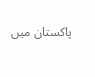پاکستان میں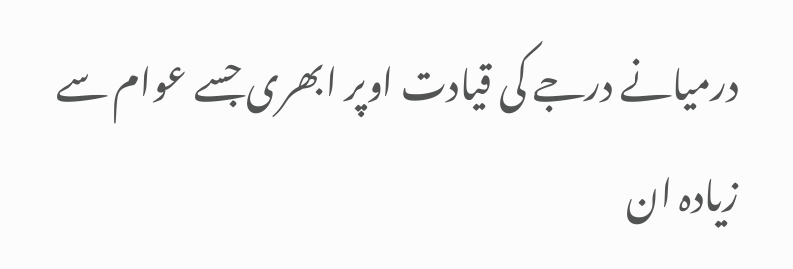درمیانے درجے کی قیادت اوپر ابھری جسے عوام سے زیادہ ان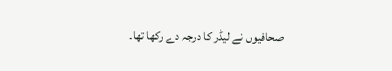صحافیوں نے لیڈر کا درجہ دے رکھا تھا۔